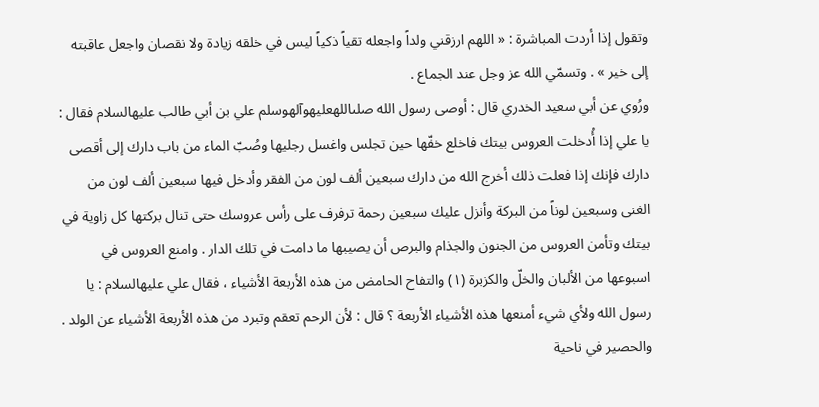وتقول إذا أردت المباشرة : « اللهم ارزقني ولداً واجعله تقياً ذكياً ليس في خلقه زيادة ولا نقصان واجعل عاقبته إلى خير » . وتسمّي الله عز وجل عند الجماع .
ورُوي عن أبي سعيد الخدري قال : أوصى رسول الله صلىاللهعليهوآلهوسلم علي بن أبي طالب عليهالسلام فقال : يا علي إذا أُدخلت العروس بيتك فاخلع خفّها حين تجلس واغسل رجليها وصُبّ الماء من باب دارك إلى أقصى دارك فإنك إذا فعلت ذلك أخرج الله من دارك سبعين ألف لون من الفقر وأدخل فيها سبعين ألف لون من الغنى وسبعين لوناً من البركة وأنزل عليك سبعين رحمة ترفرف على رأس عروسك حتى تنال بركتها كل زاوية في بيتك وتأمن العروس من الجنون والجذام والبرص أن يصيبها ما دامت في تلك الدار . وامنع العروس في اسبوعها من الألبان والخلّ والكزبرة (١) والتفاح الحامض من هذه الأربعة الأشياء ، فقال علي عليهالسلام : يا رسول الله ولأي شيء أمنعها هذه الأشياء الأربعة ؟ قال : لأن الرحم تعقم وتبرد من هذه الأربعة الأشياء عن الولد . والحصير في ناحية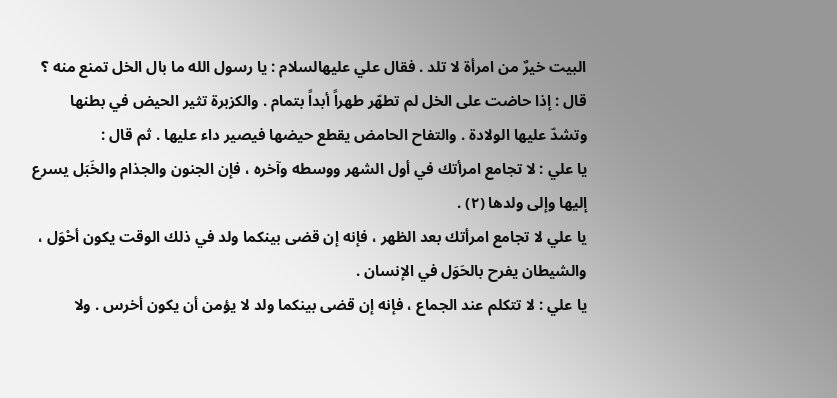البيت خيرٌ من امرأة لا تلد . فقال علي عليهالسلام : يا رسول الله ما بال الخل تمنع منه ؟ قال : إذا حاضت على الخل لم تطهّر طهراً أبداً بتمام . والكزبرة تثير الحيض في بطنها وتشدّ عليها الولادة . والتفاح الحامض يقطع حيضها فيصير داء عليها . ثم قال :
يا علي : لا تجامع امرأتك في أول الشهر ووسطه وآخره ، فإن الجنون والجذام والخَبَل يسرع إليها وإلى ولدها (٢) .
يا علي لا تجامع امرأتك بعد الظهر ، فإنه إن قضى بينكما ولد في ذلك الوقت يكون أحْوَل ، والشيطان يفرح بالحَوَل في الإنسان .
يا علي : لا تتكلم عند الجماع ، فإنه إن قضى بينكما ولد لا يؤمن أن يكون أخرس . ولا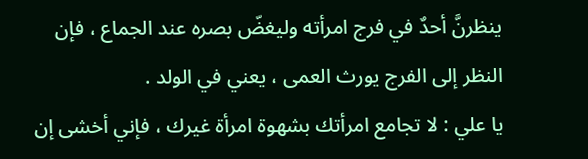ينظرنَّ أحدٌ في فرج امرأته وليغضّ بصره عند الجماع ، فإن النظر إلى الفرج يورث العمى ، يعني في الولد .
يا علي : لا تجامع امرأتك بشهوة امرأة غيرك ، فإني أخشى إن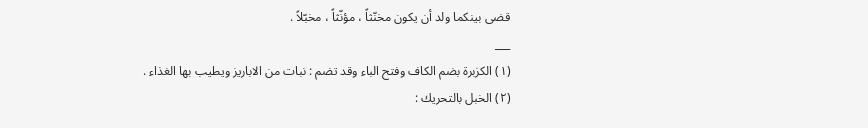قضى بينكما ولد أن يكون مخنّثاً ، مؤنّثاً ، مخبّلاً .
___
(١) الكزبرة بضم الكاف وفتح الباء وقد تضم : نبات من الاباريز ويطيب بها الغذاء .
(٢) الخبل بالتحريك :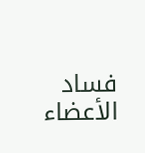فساد الأعضاء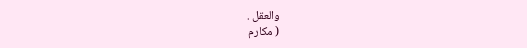والعقل .
( مكارم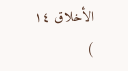الأخلاق ١٤ )